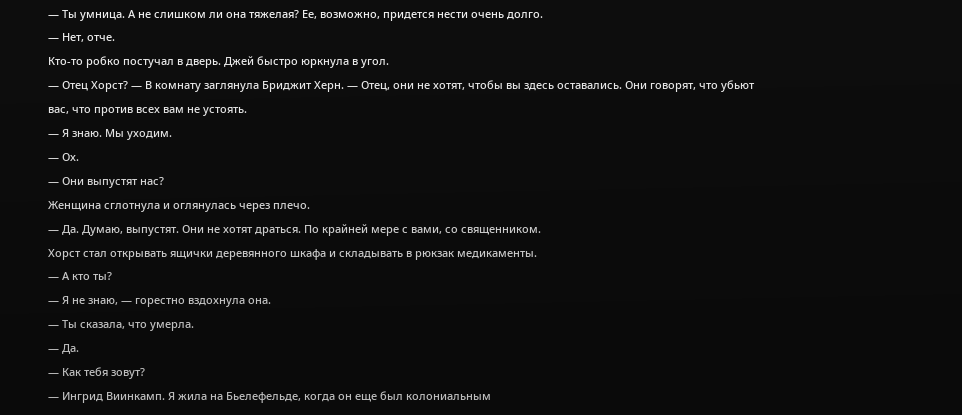— Ты умница. А не слишком ли она тяжелая? Ее, возможно, придется нести очень долго.
— Нет, отче.
Кто-то робко постучал в дверь. Джей быстро юркнула в угол.
— Отец Хорст? — В комнату заглянула Бриджит Херн. — Отец, они не хотят, чтобы вы здесь оставались. Они говорят, что убьют вас, что против всех вам не устоять.
— Я знаю. Мы уходим.
— Ох.
— Они выпустят нас?
Женщина сглотнула и оглянулась через плечо.
— Да. Думаю, выпустят. Они не хотят драться. По крайней мере с вами, со священником.
Хорст стал открывать ящички деревянного шкафа и складывать в рюкзак медикаменты.
— А кто ты?
— Я не знаю, — горестно вздохнула она.
— Ты сказала, что умерла.
— Да.
— Как тебя зовут?
— Ингрид Виинкамп. Я жила на Бьелефельде, когда он еще был колониальным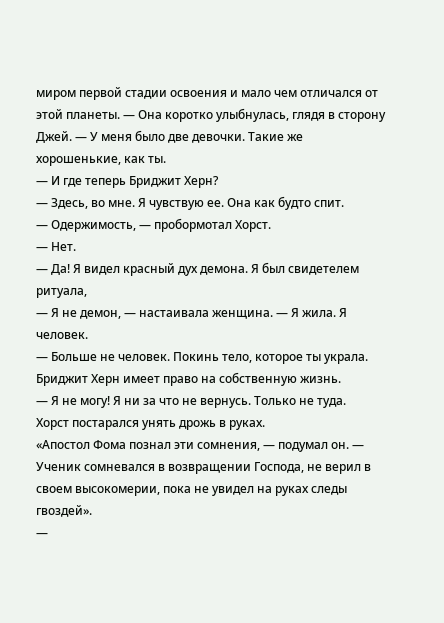миром первой стадии освоения и мало чем отличался от этой планеты. — Она коротко улыбнулась, глядя в сторону Джей. — У меня было две девочки. Такие же хорошенькие, как ты.
— И где теперь Бриджит Херн?
— Здесь, во мне. Я чувствую ее. Она как будто спит.
— Одержимость, — пробормотал Хорст.
— Нет.
— Да! Я видел красный дух демона. Я был свидетелем ритуала,
— Я не демон, — настаивала женщина. — Я жила. Я человек.
— Больше не человек. Покинь тело, которое ты украла. Бриджит Херн имеет право на собственную жизнь.
— Я не могу! Я ни за что не вернусь. Только не туда.
Хорст постарался унять дрожь в руках.
«Апостол Фома познал эти сомнения, — подумал он. — Ученик сомневался в возвращении Господа, не верил в своем высокомерии, пока не увидел на руках следы гвоздей».
—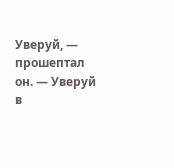Уверуй, — прошептал он. — Уверуй в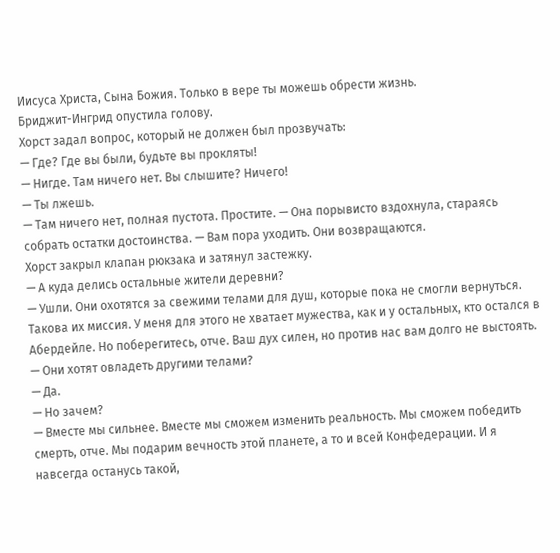Иисуса Христа, Сына Божия. Только в вере ты можешь обрести жизнь.
Бриджит-Ингрид опустила голову.
Хорст задал вопрос, который не должен был прозвучать:
— Где? Где вы были, будьте вы прокляты!
— Нигде. Там ничего нет. Вы слышите? Ничего!
— Ты лжешь.
— Там ничего нет, полная пустота. Простите. — Она порывисто вздохнула, стараясь собрать остатки достоинства. — Вам пора уходить. Они возвращаются.
Хорст закрыл клапан рюкзака и затянул застежку.
— А куда делись остальные жители деревни?
— Ушли. Они охотятся за свежими телами для душ, которые пока не смогли вернуться. Такова их миссия. У меня для этого не хватает мужества, как и у остальных, кто остался в Абердейле. Но поберегитесь, отче. Ваш дух силен, но против нас вам долго не выстоять.
— Они хотят овладеть другими телами?
— Да.
— Но зачем?
— Вместе мы сильнее. Вместе мы сможем изменить реальность. Мы сможем победить смерть, отче. Мы подарим вечность этой планете, а то и всей Конфедерации. И я навсегда останусь такой,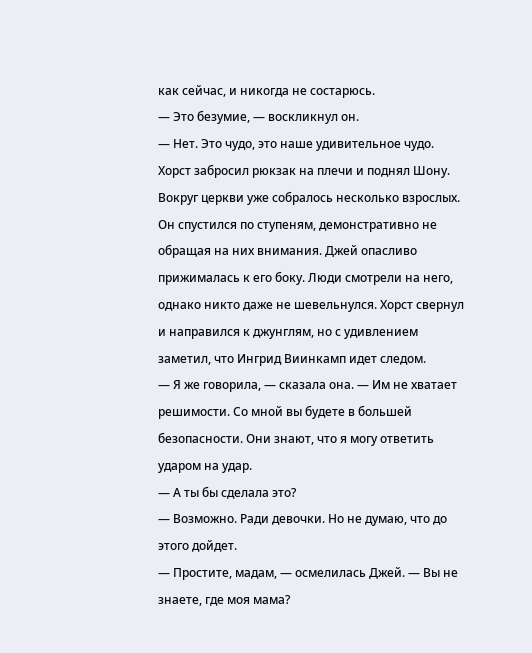как сейчас, и никогда не состарюсь.
— Это безумие, — воскликнул он.
— Нет. Это чудо, это наше удивительное чудо.
Хорст забросил рюкзак на плечи и поднял Шону. Вокруг церкви уже собралось несколько взрослых. Он спустился по ступеням, демонстративно не обращая на них внимания. Джей опасливо прижималась к его боку. Люди смотрели на него, однако никто даже не шевельнулся. Хорст свернул и направился к джунглям, но с удивлением заметил, что Ингрид Виинкамп идет следом.
— Я же говорила, — сказала она. — Им не хватает решимости. Со мной вы будете в большей безопасности. Они знают, что я могу ответить ударом на удар.
— А ты бы сделала это?
— Возможно. Ради девочки. Но не думаю, что до этого дойдет.
— Простите, мадам, — осмелилась Джей. — Вы не знаете, где моя мама?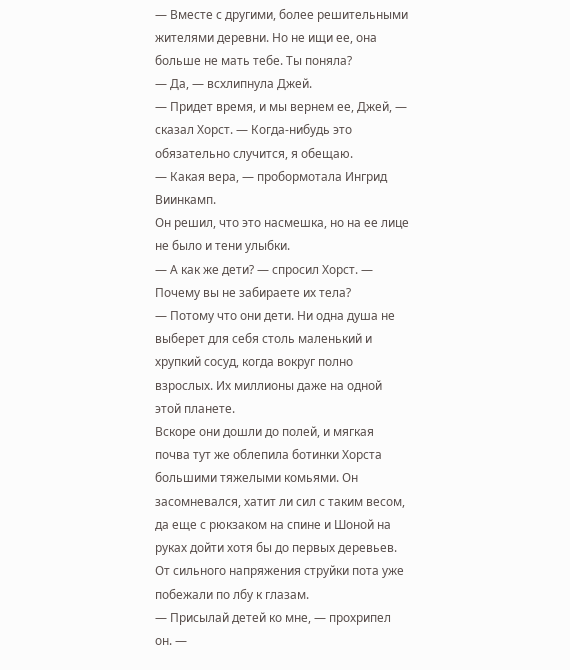— Вместе с другими, более решительными жителями деревни. Но не ищи ее, она больше не мать тебе. Ты поняла?
— Да, — всхлипнула Джей.
— Придет время, и мы вернем ее, Джей, — сказал Хорст. — Когда-нибудь это обязательно случится, я обещаю.
— Какая вера, — пробормотала Ингрид Виинкамп.
Он решил, что это насмешка, но на ее лице не было и тени улыбки.
— А как же дети? — спросил Хорст. — Почему вы не забираете их тела?
— Потому что они дети. Ни одна душа не выберет для себя столь маленький и хрупкий сосуд, когда вокруг полно взрослых. Их миллионы даже на одной этой планете.
Вскоре они дошли до полей, и мягкая почва тут же облепила ботинки Хорста большими тяжелыми комьями. Он засомневался, хатит ли сил с таким весом, да еще с рюкзаком на спине и Шоной на руках дойти хотя бы до первых деревьев. От сильного напряжения струйки пота уже побежали по лбу к глазам.
— Присылай детей ко мне, — прохрипел он. —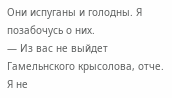Они испуганы и голодны. Я позабочусь о них.
— Из вас не выйдет Гамельнского крысолова, отче. Я не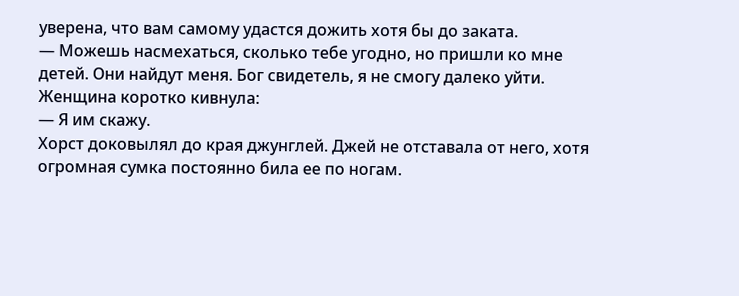уверена, что вам самому удастся дожить хотя бы до заката.
— Можешь насмехаться, сколько тебе угодно, но пришли ко мне детей. Они найдут меня. Бог свидетель, я не смогу далеко уйти.
Женщина коротко кивнула:
— Я им скажу.
Хорст доковылял до края джунглей. Джей не отставала от него, хотя огромная сумка постоянно била ее по ногам.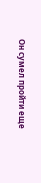Он сумел пройти еще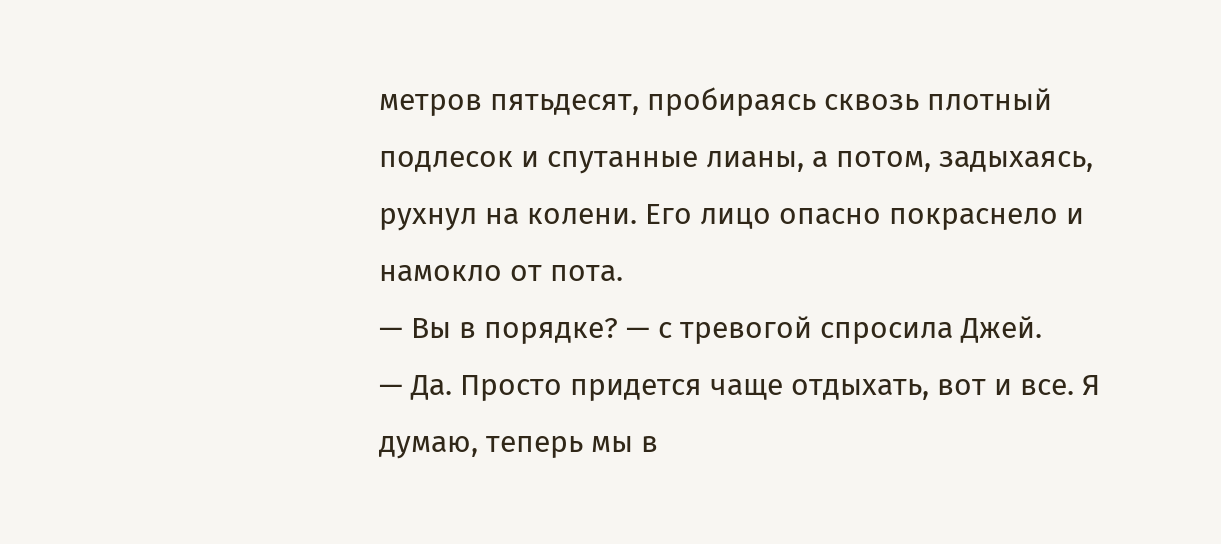метров пятьдесят, пробираясь сквозь плотный подлесок и спутанные лианы, а потом, задыхаясь, рухнул на колени. Его лицо опасно покраснело и намокло от пота.
— Вы в порядке? — с тревогой спросила Джей.
— Да. Просто придется чаще отдыхать, вот и все. Я думаю, теперь мы в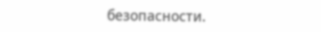безопасности.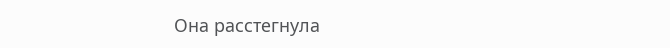Она расстегнула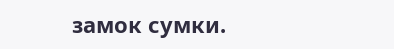замок сумки.